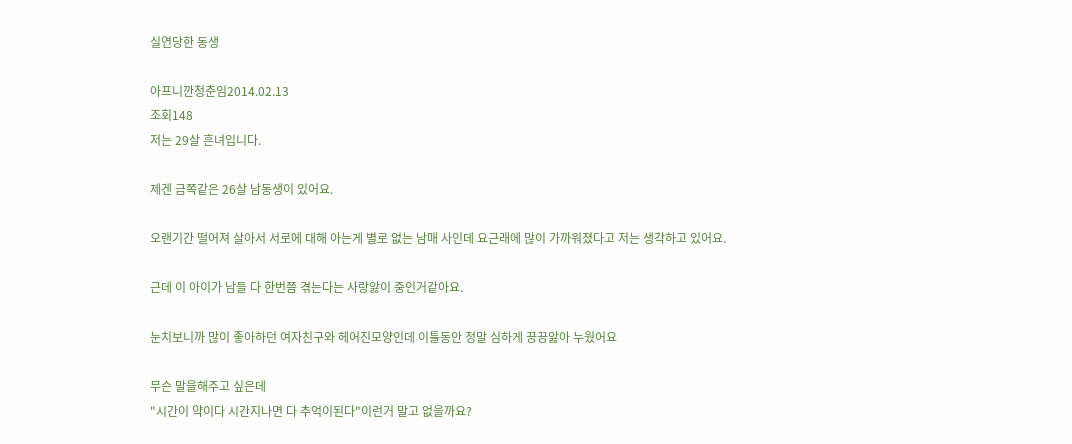실연당한 동생

아프니깐청춘임2014.02.13
조회148
저는 29살 흔녀입니다.

제겐 금쪽같은 26살 남동생이 있어요.

오랜기간 떨어져 살아서 서로에 대해 아는게 별로 없는 남매 사인데 요근래에 많이 가까워졌다고 저는 생각하고 있어요.

근데 이 아이가 남들 다 한번쯤 겪는다는 사랑앓이 중인거같아요.

눈치보니까 많이 좋아하던 여자친구와 헤어진모양인데 이틀동안 정말 심하게 끙끙앓아 누웠어요

무슨 말을해주고 싶은데
"시간이 약이다 시간지나면 다 추억이된다"이런거 말고 없을까요?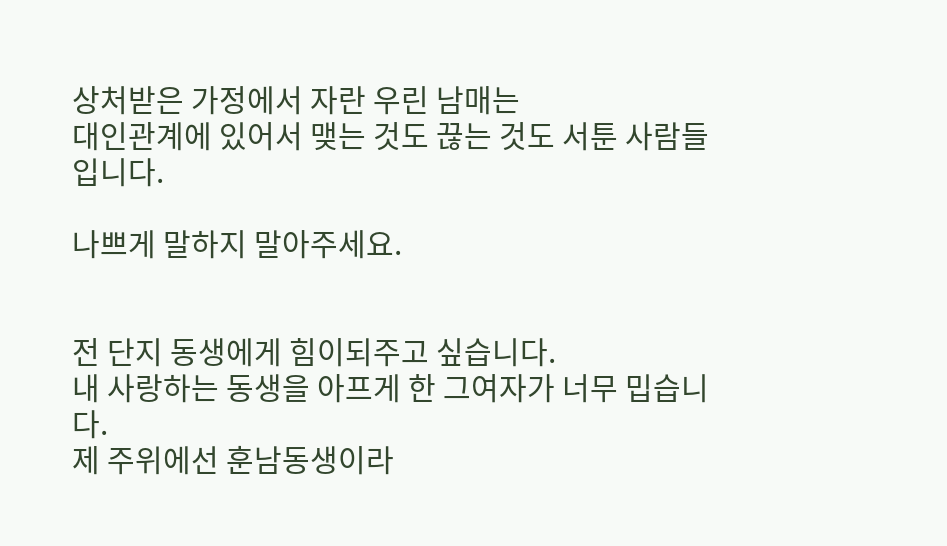상처받은 가정에서 자란 우린 남매는
대인관계에 있어서 맺는 것도 끊는 것도 서툰 사람들입니다.

나쁘게 말하지 말아주세요.


전 단지 동생에게 힘이되주고 싶습니다.
내 사랑하는 동생을 아프게 한 그여자가 너무 밉습니다.
제 주위에선 훈남동생이라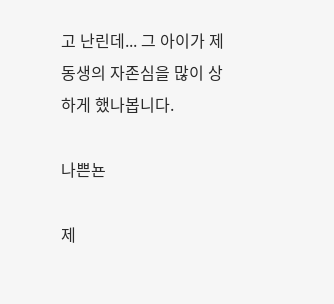고 난린데... 그 아이가 제 동생의 자존심을 많이 상하게 했나봅니다.

나쁜뇬

제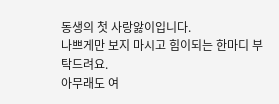동생의 첫 사랑앓이입니다.
나쁘게만 보지 마시고 힘이되는 한마디 부탁드려요.
아무래도 여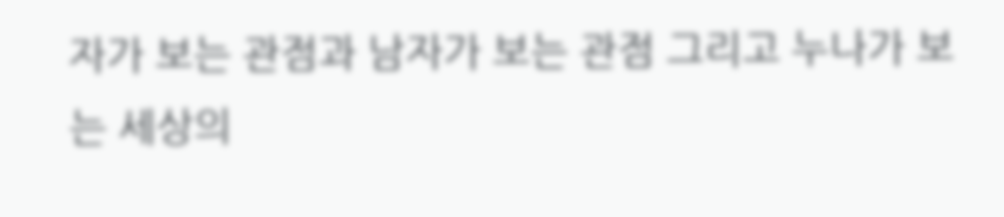자가 보는 관점과 남자가 보는 관점 그리고 누나가 보는 세상의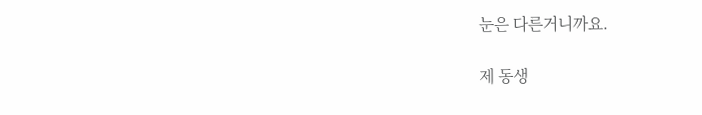눈은 다른거니까요.

제 동생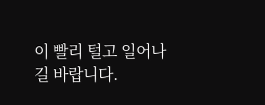이 빨리 털고 일어나길 바랍니다.